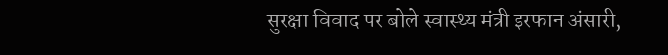सुरक्षा विवाद पर बोले स्वास्थ्य मंत्री इरफान अंसारी,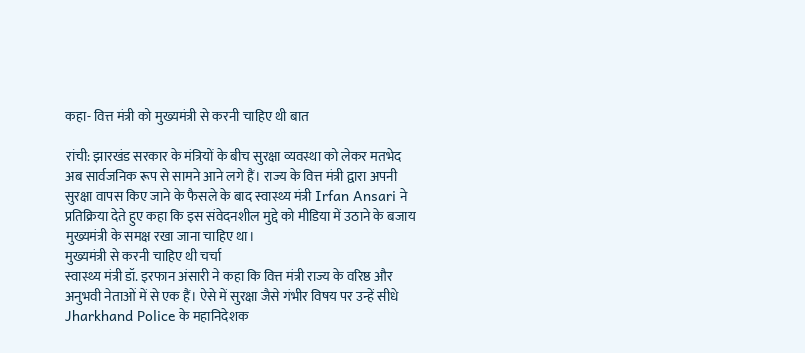कहा- वित्त मंत्री को मुख्यमंत्री से करनी चाहिए थी बात

रांची: झारखंड सरकार के मंत्रियों के बीच सुरक्षा व्यवस्था को लेकर मतभेद अब सार्वजनिक रूप से सामने आने लगे हैं। राज्य के वित्त मंत्री द्वारा अपनी सुरक्षा वापस किए जाने के फैसले के बाद स्वास्थ्य मंत्री Irfan Ansari ने प्रतिक्रिया देते हुए कहा कि इस संवेदनशील मुद्दे को मीडिया में उठाने के बजाय मुख्यमंत्री के समक्ष रखा जाना चाहिए था।
मुख्यमंत्री से करनी चाहिए थी चर्चा
स्वास्थ्य मंत्री डॉ. इरफान अंसारी ने कहा कि वित्त मंत्री राज्य के वरिष्ठ और अनुभवी नेताओं में से एक हैं। ऐसे में सुरक्षा जैसे गंभीर विषय पर उन्हें सीधे Jharkhand Police के महानिदेशक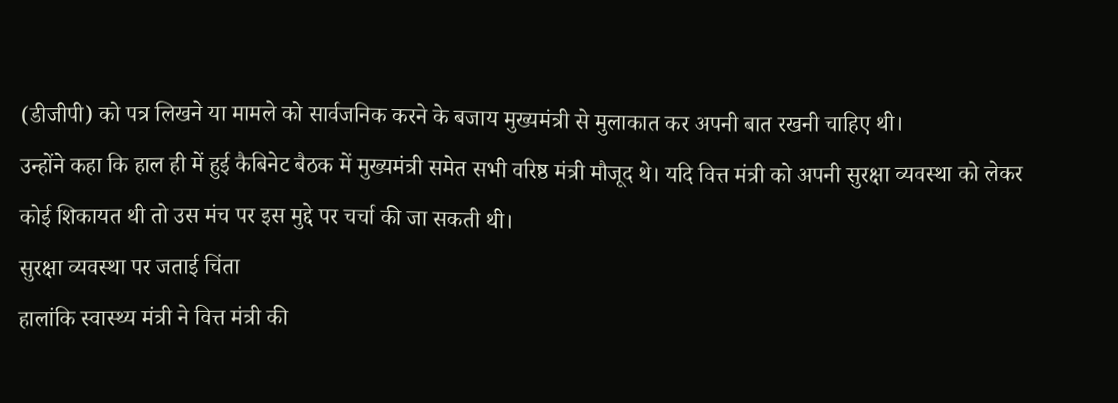(डीजीपी) को पत्र लिखने या मामले को सार्वजनिक करने के बजाय मुख्यमंत्री से मुलाकात कर अपनी बात रखनी चाहिए थी।
उन्होंने कहा कि हाल ही में हुई कैबिनेट बैठक में मुख्यमंत्री समेत सभी वरिष्ठ मंत्री मौजूद थे। यदि वित्त मंत्री को अपनी सुरक्षा व्यवस्था को लेकर कोई शिकायत थी तो उस मंच पर इस मुद्दे पर चर्चा की जा सकती थी।
सुरक्षा व्यवस्था पर जताई चिंता
हालांकि स्वास्थ्य मंत्री ने वित्त मंत्री की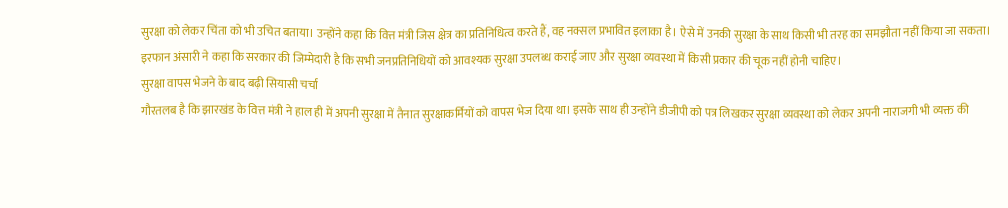सुरक्षा को लेकर चिंता को भी उचित बताया। उन्होंने कहा कि वित्त मंत्री जिस क्षेत्र का प्रतिनिधित्व करते हैं, वह नक्सल प्रभावित इलाका है। ऐसे में उनकी सुरक्षा के साथ किसी भी तरह का समझौता नहीं किया जा सकता।
इरफान अंसारी ने कहा कि सरकार की जिम्मेदारी है कि सभी जनप्रतिनिधियों को आवश्यक सुरक्षा उपलब्ध कराई जाए और सुरक्षा व्यवस्था में किसी प्रकार की चूक नहीं होनी चाहिए।
सुरक्षा वापस भेजने के बाद बढ़ी सियासी चर्चा
गौरतलब है कि झारखंड के वित्त मंत्री ने हाल ही में अपनी सुरक्षा में तैनात सुरक्षाकर्मियों को वापस भेज दिया था। इसके साथ ही उन्होंने डीजीपी को पत्र लिखकर सुरक्षा व्यवस्था को लेकर अपनी नाराजगी भी व्यक्त की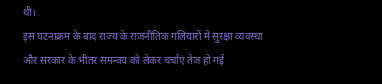थी।
इस घटनाक्रम के बाद राज्य के राजनीतिक गलियारों में सुरक्षा व्यवस्था और सरकार के भीतर समन्वय को लेकर चर्चाएं तेज हो गई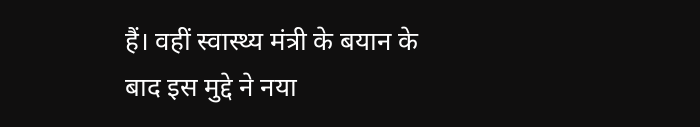हैं। वहीं स्वास्थ्य मंत्री के बयान के बाद इस मुद्दे ने नया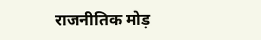राजनीतिक मोड़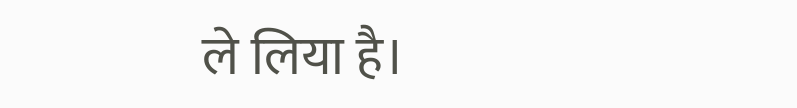ले लिया है।